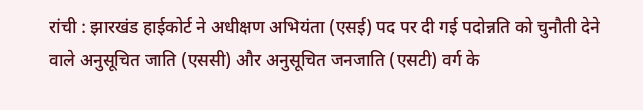रांची : झारखंड हाईकोर्ट ने अधीक्षण अभियंता (एसई) पद पर दी गई पदोन्नति को चुनौती देने वाले अनुसूचित जाति (एससी) और अनुसूचित जनजाति (एसटी) वर्ग के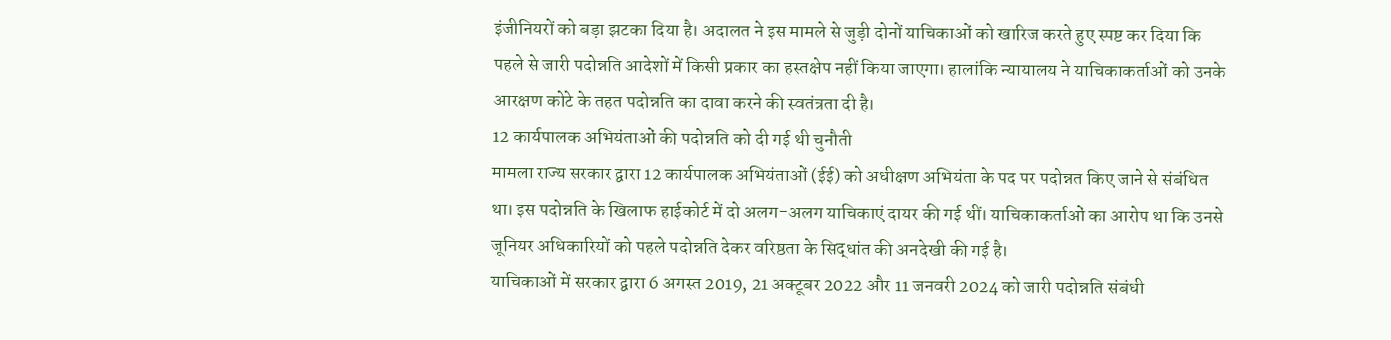इंजीनियरों को बड़ा झटका दिया है। अदालत ने इस मामले से जुड़ी दोनों याचिकाओं को खारिज करते हुए स्पष्ट कर दिया कि पहले से जारी पदोन्नति आदेशों में किसी प्रकार का हस्तक्षेप नहीं किया जाएगा। हालांकि न्यायालय ने याचिकाकर्ताओं को उनके आरक्षण कोटे के तहत पदोन्नति का दावा करने की स्वतंत्रता दी है।
12 कार्यपालक अभियंताओं की पदोन्नति को दी गई थी चुनौती
मामला राज्य सरकार द्वारा 12 कार्यपालक अभियंताओं (ईई) को अधीक्षण अभियंता के पद पर पदोन्नत किए जाने से संबंधित था। इस पदोन्नति के खिलाफ हाईकोर्ट में दो अलग-अलग याचिकाएं दायर की गई थीं। याचिकाकर्ताओं का आरोप था कि उनसे जूनियर अधिकारियों को पहले पदोन्नति देकर वरिष्ठता के सिद्धांत की अनदेखी की गई है।
याचिकाओं में सरकार द्वारा 6 अगस्त 2019, 21 अक्टूबर 2022 और 11 जनवरी 2024 को जारी पदोन्नति संबंधी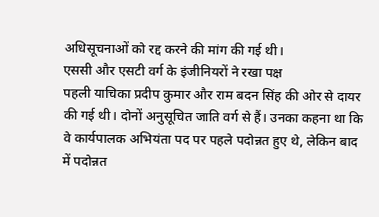अधिसूचनाओं को रद्द करने की मांग की गई थी।
एससी और एसटी वर्ग के इंजीनियरों ने रखा पक्ष
पहली याचिका प्रदीप कुमार और राम बदन सिंह की ओर से दायर की गई थी। दोनों अनुसूचित जाति वर्ग से हैं। उनका कहना था कि वे कार्यपालक अभियंता पद पर पहले पदोन्नत हुए थे, लेकिन बाद में पदोन्नत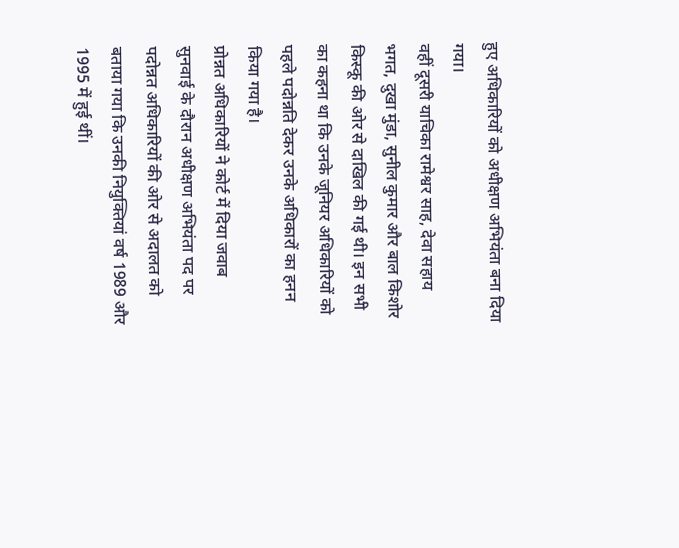हुए अधिकारियों को अधीक्षण अभियंता बना दिया गया।
वहीं दूसरी याचिका रामेश्वर साह, देवा सहाय भगत, दुखा मुंडा, सुनील कुमार और बाल किशोर किस्कू की ओर से दाखिल की गई थी। इन सभी का कहना था कि उनके जूनियर अधिकारियों को पहले पदोन्नति देकर उनके अधिकारों का हनन किया गया है।
प्रोन्नत अधिकारियों ने कोर्ट में दिया जवाब
सुनवाई के दौरान अधीक्षण अभियंता पद पर पदोन्नत अधिकारियों की ओर से अदालत को बताया गया कि उनकी नियुक्तियां वर्ष 1989 और 1995 में हुई थीं।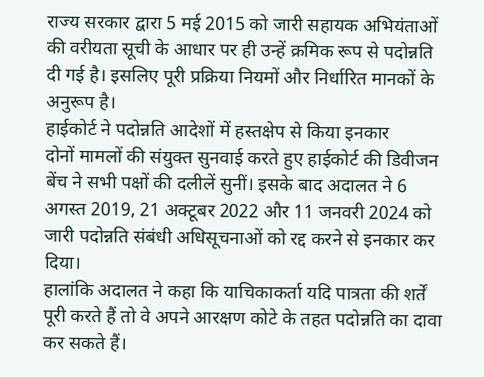राज्य सरकार द्वारा 5 मई 2015 को जारी सहायक अभियंताओं की वरीयता सूची के आधार पर ही उन्हें क्रमिक रूप से पदोन्नति दी गई है। इसलिए पूरी प्रक्रिया नियमों और निर्धारित मानकों के अनुरूप है।
हाईकोर्ट ने पदोन्नति आदेशों में हस्तक्षेप से किया इनकार
दोनों मामलों की संयुक्त सुनवाई करते हुए हाईकोर्ट की डिवीजन बेंच ने सभी पक्षों की दलीलें सुनीं। इसके बाद अदालत ने 6 अगस्त 2019, 21 अक्टूबर 2022 और 11 जनवरी 2024 को जारी पदोन्नति संबंधी अधिसूचनाओं को रद्द करने से इनकार कर दिया।
हालांकि अदालत ने कहा कि याचिकाकर्ता यदि पात्रता की शर्तें पूरी करते हैं तो वे अपने आरक्षण कोटे के तहत पदोन्नति का दावा कर सकते हैं।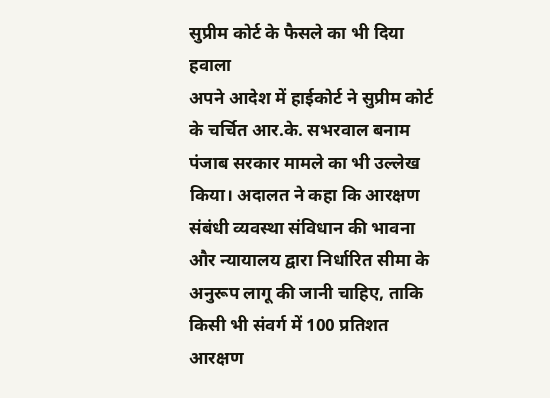सुप्रीम कोर्ट के फैसले का भी दिया हवाला
अपने आदेश में हाईकोर्ट ने सुप्रीम कोर्ट के चर्चित आर.के. सभरवाल बनाम पंजाब सरकार मामले का भी उल्लेख किया। अदालत ने कहा कि आरक्षण संबंधी व्यवस्था संविधान की भावना और न्यायालय द्वारा निर्धारित सीमा के अनुरूप लागू की जानी चाहिए, ताकि किसी भी संवर्ग में 100 प्रतिशत आरक्षण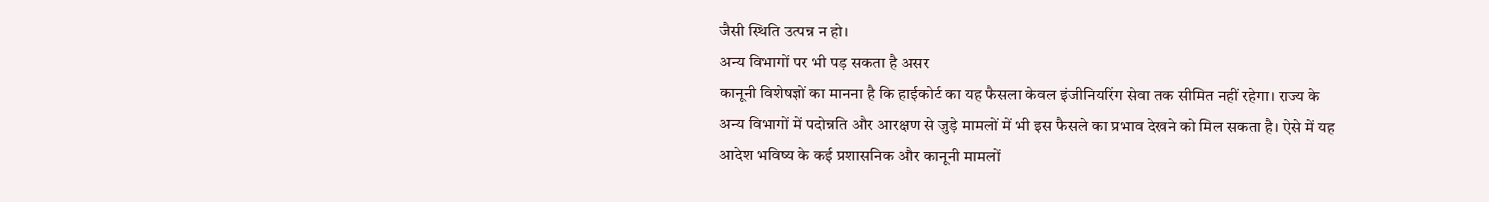जैसी स्थिति उत्पन्न न हो।
अन्य विभागों पर भी पड़ सकता है असर
कानूनी विशेषज्ञों का मानना है कि हाईकोर्ट का यह फैसला केवल इंजीनियरिंग सेवा तक सीमित नहीं रहेगा। राज्य के अन्य विभागों में पदोन्नति और आरक्षण से जुड़े मामलों में भी इस फैसले का प्रभाव देखने को मिल सकता है। ऐसे में यह आदेश भविष्य के कई प्रशासनिक और कानूनी मामलों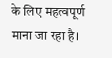के लिए महत्वपूर्ण माना जा रहा है।